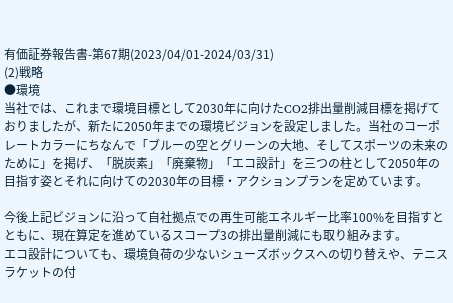有価証券報告書-第67期(2023/04/01-2024/03/31)
(2)戦略
●環境
当社では、これまで環境目標として2030年に向けたCO2排出量削減目標を掲げておりましたが、新たに2050年までの環境ビジョンを設定しました。当社のコーポレートカラーにちなんで「ブルーの空とグリーンの大地、そしてスポーツの未来のために」を掲げ、「脱炭素」「廃棄物」「エコ設計」を三つの柱として2050年の目指す姿とそれに向けての2030年の目標・アクションプランを定めています。

今後上記ビジョンに沿って自社拠点での再生可能エネルギー比率100%を目指すとともに、現在算定を進めているスコープ3の排出量削減にも取り組みます。
エコ設計についても、環境負荷の少ないシューズボックスへの切り替えや、テニスラケットの付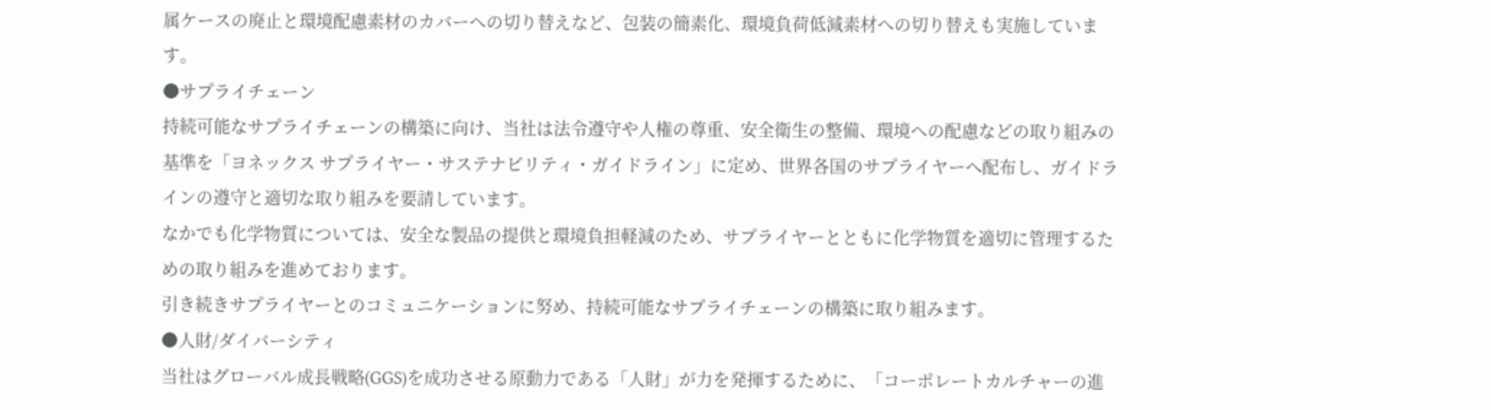属ケースの廃止と環境配慮素材のカバーへの切り替えなど、包装の簡素化、環境負荷低減素材への切り替えも実施しています。
●サプライチェーン
持続可能なサプライチェーンの構築に向け、当社は法令遵守や人権の尊重、安全衛生の整備、環境への配慮などの取り組みの基準を「ヨネックス サプライヤー・サステナビリティ・ガイドライン」に定め、世界各国のサプライヤーへ配布し、ガイドラインの遵守と適切な取り組みを要請しています。
なかでも化学物質については、安全な製品の提供と環境負担軽減のため、サプライヤーとともに化学物質を適切に管理するための取り組みを進めております。
引き続きサプライヤーとのコミュニケーションに努め、持続可能なサプライチェーンの構築に取り組みます。
●人財/ダイバーシティ
当社はグローバル成長戦略(GGS)を成功させる原動力である「人財」が力を発揮するために、「コーポレートカルチャーの進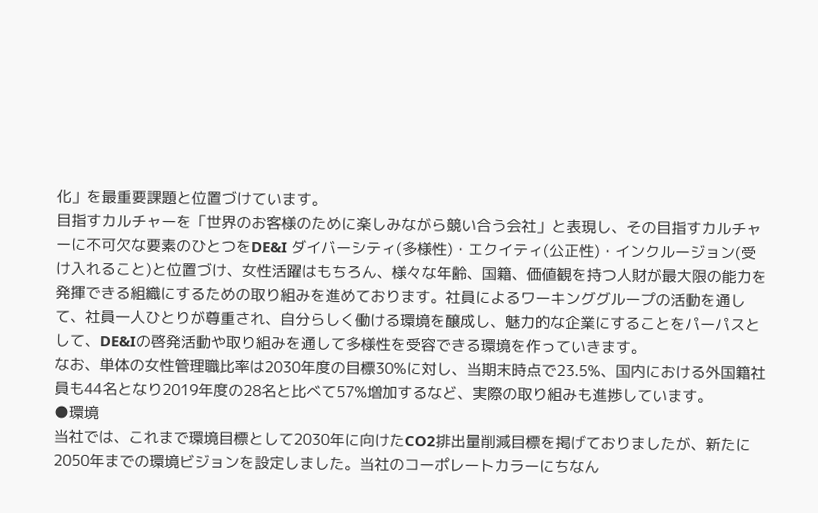化」を最重要課題と位置づけています。
目指すカルチャーを「世界のお客様のために楽しみながら競い合う会社」と表現し、その目指すカルチャーに不可欠な要素のひとつをDE&I ダイバーシティ(多様性)・エクイティ(公正性)・インクルージョン(受け入れること)と位置づけ、女性活躍はもちろん、様々な年齢、国籍、価値観を持つ人財が最大限の能力を発揮できる組織にするための取り組みを進めております。社員によるワーキンググループの活動を通して、社員一人ひとりが尊重され、自分らしく働ける環境を醸成し、魅力的な企業にすることをパーパスとして、DE&Iの啓発活動や取り組みを通して多様性を受容できる環境を作っていきます。
なお、単体の女性管理職比率は2030年度の目標30%に対し、当期末時点で23.5%、国内における外国籍社員も44名となり2019年度の28名と比べて57%増加するなど、実際の取り組みも進捗しています。
●環境
当社では、これまで環境目標として2030年に向けたCO2排出量削減目標を掲げておりましたが、新たに2050年までの環境ビジョンを設定しました。当社のコーポレートカラーにちなん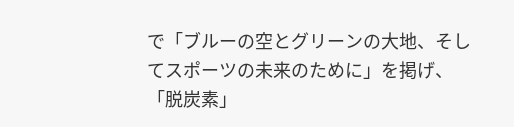で「ブルーの空とグリーンの大地、そしてスポーツの未来のために」を掲げ、「脱炭素」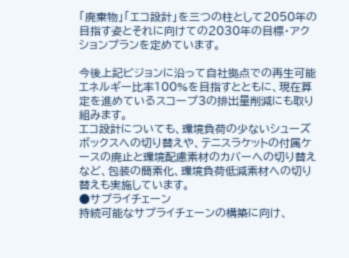「廃棄物」「エコ設計」を三つの柱として2050年の目指す姿とそれに向けての2030年の目標・アクションプランを定めています。

今後上記ビジョンに沿って自社拠点での再生可能エネルギー比率100%を目指すとともに、現在算定を進めているスコープ3の排出量削減にも取り組みます。
エコ設計についても、環境負荷の少ないシューズボックスへの切り替えや、テニスラケットの付属ケースの廃止と環境配慮素材のカバーへの切り替えなど、包装の簡素化、環境負荷低減素材への切り替えも実施しています。
●サプライチェーン
持続可能なサプライチェーンの構築に向け、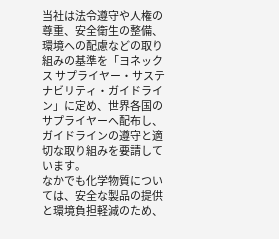当社は法令遵守や人権の尊重、安全衛生の整備、環境への配慮などの取り組みの基準を「ヨネックス サプライヤー・サステナビリティ・ガイドライン」に定め、世界各国のサプライヤーへ配布し、ガイドラインの遵守と適切な取り組みを要請しています。
なかでも化学物質については、安全な製品の提供と環境負担軽減のため、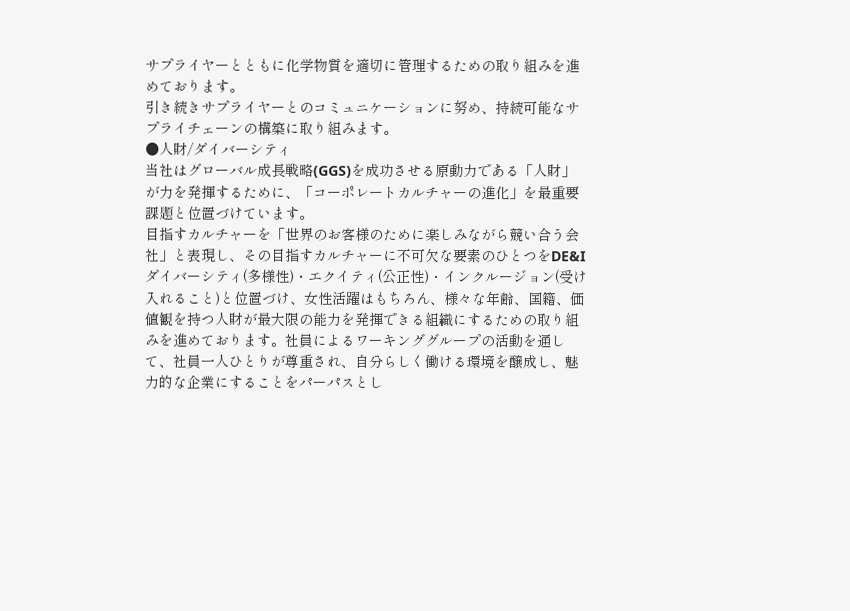サプライヤーとともに化学物質を適切に管理するための取り組みを進めております。
引き続きサプライヤーとのコミュニケーションに努め、持続可能なサプライチェーンの構築に取り組みます。
●人財/ダイバーシティ
当社はグローバル成長戦略(GGS)を成功させる原動力である「人財」が力を発揮するために、「コーポレートカルチャーの進化」を最重要課題と位置づけています。
目指すカルチャーを「世界のお客様のために楽しみながら競い合う会社」と表現し、その目指すカルチャーに不可欠な要素のひとつをDE&I ダイバーシティ(多様性)・エクイティ(公正性)・インクルージョン(受け入れること)と位置づけ、女性活躍はもちろん、様々な年齢、国籍、価値観を持つ人財が最大限の能力を発揮できる組織にするための取り組みを進めております。社員によるワーキンググループの活動を通して、社員一人ひとりが尊重され、自分らしく働ける環境を醸成し、魅力的な企業にすることをパーパスとし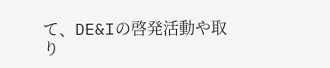て、DE&Iの啓発活動や取り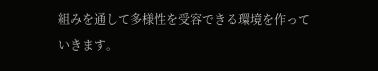組みを通して多様性を受容できる環境を作っていきます。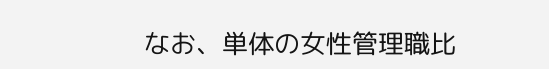なお、単体の女性管理職比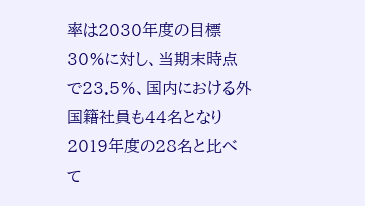率は2030年度の目標30%に対し、当期末時点で23.5%、国内における外国籍社員も44名となり2019年度の28名と比べて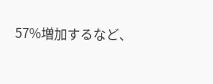57%増加するなど、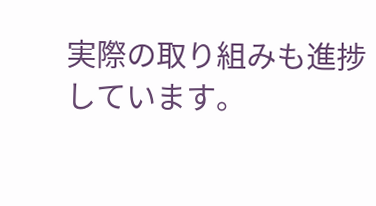実際の取り組みも進捗しています。